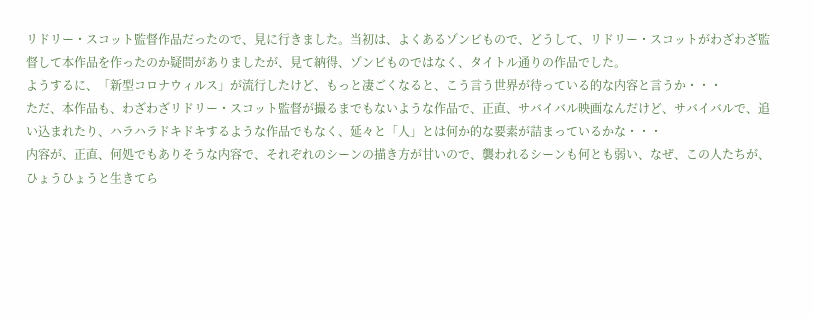リドリー・スコット監督作品だったので、見に行きました。当初は、よくあるゾンビもので、どうして、リドリー・スコットがわざわざ監督して本作品を作ったのか疑問がありましたが、見て納得、ゾンビものではなく、タイトル通りの作品でした。
ようするに、「新型コロナウィルス」が流行したけど、もっと凄ごくなると、こう言う世界が待っている的な内容と言うか・・・
ただ、本作品も、わざわざリドリー・スコット監督が撮るまでもないような作品で、正直、サバイバル映画なんだけど、サバイバルで、追い込まれたり、ハラハラドキドキするような作品でもなく、延々と「人」とは何か的な要素が詰まっているかな・・・
内容が、正直、何処でもありそうな内容で、それぞれのシーンの描き方が甘いので、襲われるシーンも何とも弱い、なぜ、この人たちが、ひょうひょうと生きてら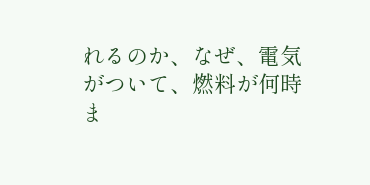れるのか、なぜ、電気がついて、燃料が何時ま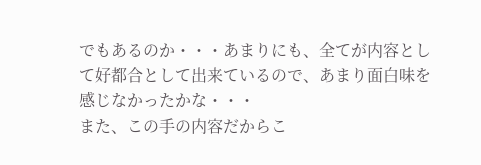でもあるのか・・・あまりにも、全てが内容として好都合として出来ているので、あまり面白味を感じなかったかな・・・
また、この手の内容だからこ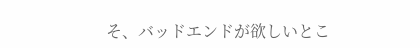そ、バッドエンドが欲しいとこ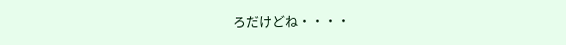ろだけどね・・・・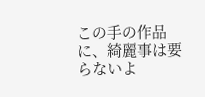この手の作品に、綺麗事は要らないよ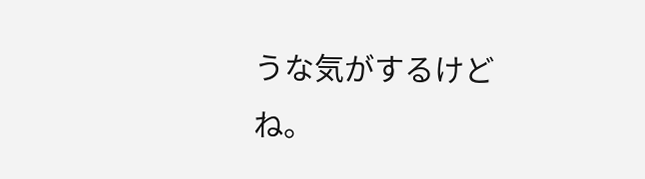うな気がするけどね。